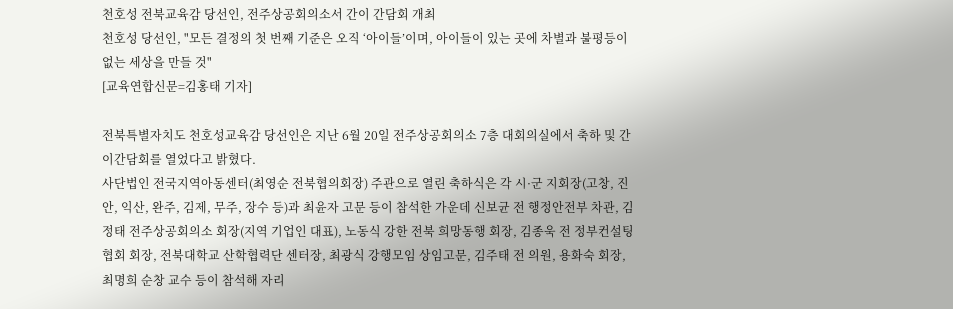천호성 전북교육감 당선인, 전주상공회의소서 간이 간담회 개최
천호성 당선인, "모든 결정의 첫 번째 기준은 오직 ‘아이들’이며, 아이들이 있는 곳에 차별과 불평등이 없는 세상을 만들 것"
[교육연합신문=김홍태 기자]

전북특별자치도 천호성교육감 당선인은 지난 6월 20일 전주상공회의소 7층 대회의실에서 축하 및 간이간담회를 열었다고 밝혔다.
사단법인 전국지역아동센터(최영순 전북협의회장) 주관으로 열린 축하식은 각 시·군 지회장(고창, 진안, 익산, 완주, 김제, 무주, 장수 등)과 최윤자 고문 등이 참석한 가운데 신보균 전 행정안전부 차관, 김정태 전주상공회의소 회장(지역 기업인 대표), 노동식 강한 전북 희망동행 회장, 김종욱 전 정부컨설팅협회 회장, 전북대학교 산학협력단 센터장, 최광식 강행모임 상임고문, 김주태 전 의원, 용화숙 회장, 최명희 순창 교수 등이 참석해 자리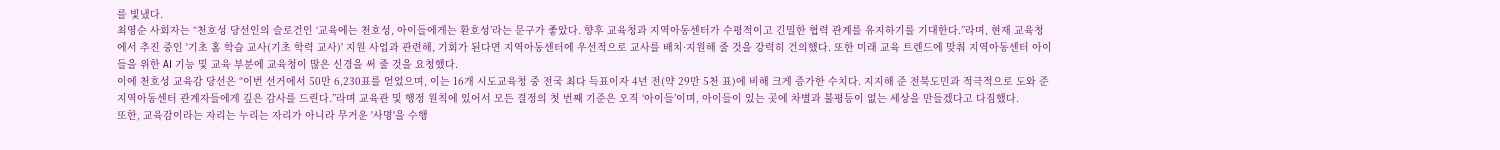를 빛냈다.
최영순 사회자는 “천호성 당선인의 슬로건인 ‘교육에는 천호성, 아이들에게는 환호성’라는 문구가 좋았다. 향후 교육청과 지역아동센터가 수평적이고 긴밀한 협력 관계를 유지하기를 기대한다.”라며, 현재 교육청에서 추진 중인 '기초 홈 학습 교사(기초 학력 교사)' 지원 사업과 관련해, 기회가 된다면 지역아동센터에 우선적으로 교사를 배치·지원해 줄 것을 강력히 건의했다. 또한 미래 교육 트렌드에 맞춰 지역아동센터 아이들을 위한 AI 기능 및 교육 부분에 교육청이 많은 신경을 써 줄 것을 요청했다.
이에 천호성 교육감 당선은 “이번 선거에서 50만 6,230표를 얻었으며, 이는 16개 시도교육청 중 전국 최다 득표이자 4년 전(약 29만 5천 표)에 비해 크게 증가한 수치다. 지지해 준 전북도민과 적극적으로 도와 준 지역아동센터 관계자들에게 깊은 감사를 드린다.”라며 교육관 및 행정 원칙에 있어서 모든 결정의 첫 번째 기준은 오직 ‘아이들’이며, 아이들이 있는 곳에 차별과 불평등이 없는 세상을 만들겠다고 다짐했다.
또한, 교육감이라는 자리는 누리는 자리가 아니라 무거운 '사명'을 수행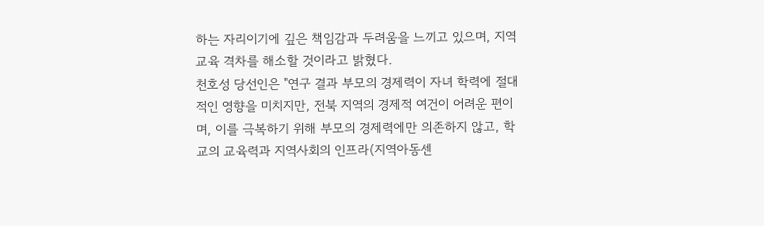하는 자리이기에 깊은 책임감과 두려움을 느끼고 있으며, 지역 교육 격차를 해소할 것이라고 밝혔다.
천호성 당선인은 "연구 결과 부모의 경제력이 자녀 학력에 절대적인 영향을 미치지만, 전북 지역의 경제적 여건이 어려운 편이며, 이를 극복하기 위해 부모의 경제력에만 의존하지 않고, 학교의 교육력과 지역사회의 인프라(지역아동센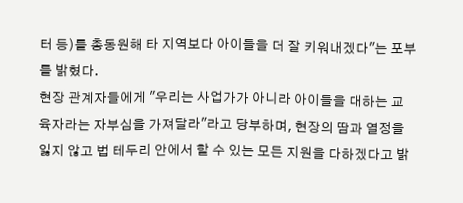터 등)를 총동원해 타 지역보다 아이들을 더 잘 키워내겠다"는 포부를 밝혔다.
현장 관계자들에게 "우리는 사업가가 아니라 아이들을 대하는 교육자라는 자부심을 가져달라"라고 당부하며, 현장의 땀과 열정을 잃지 않고 법 테두리 안에서 할 수 있는 모든 지원을 다하겠다고 밝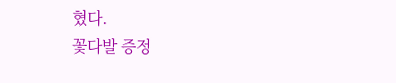혔다.
꽃다발 증정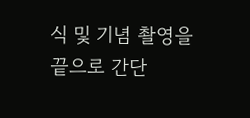식 및 기념 촬영을 끝으로 간단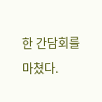한 간담회를 마쳤다.